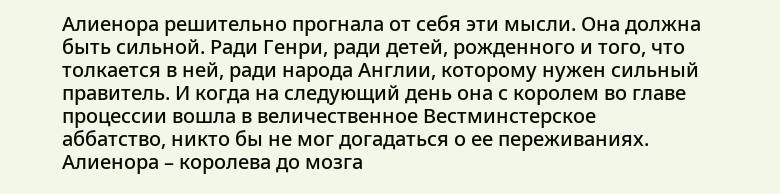Алиенора решительно прогнала от себя эти мысли. Она должна быть сильной. Ради Генри, ради детей, рожденного и того, что толкается в ней, ради народа Англии, которому нужен сильный правитель. И когда на следующий день она с королем во главе процессии вошла в величественное Вестминстерское аббатство, никто бы не мог догадаться о ее переживаниях. Алиенора – королева до мозга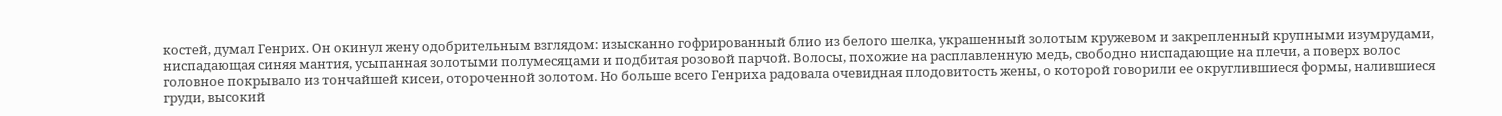костей, думал Генрих. Он окинул жену одобрительным взглядом: изысканно гофрированный блио из белого шелка, украшенный золотым кружевом и закрепленный крупными изумрудами, ниспадающая синяя мантия, усыпанная золотыми полумесяцами и подбитая розовой парчой. Волосы, похожие на расплавленную медь, свободно ниспадающие на плечи, а поверх волос головное покрывало из тончайшей кисеи, отороченной золотом. Но больше всего Генриха радовала очевидная плодовитость жены, о которой говорили ее округлившиеся формы, налившиеся груди, высокий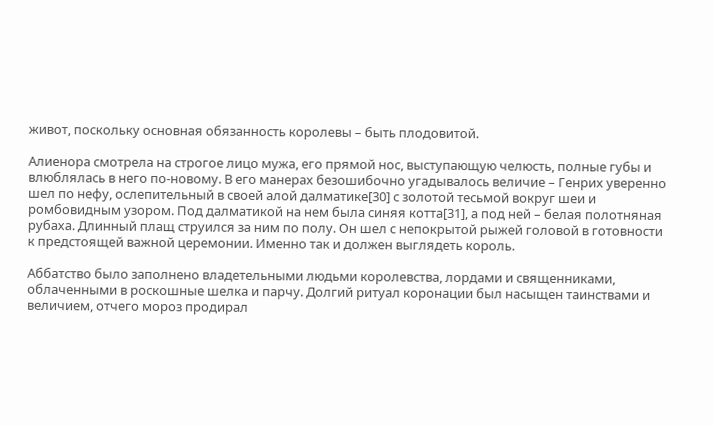живот, поскольку основная обязанность королевы – быть плодовитой.

Алиенора смотрела на строгое лицо мужа, его прямой нос, выступающую челюсть, полные губы и влюблялась в него по-новому. В его манерах безошибочно угадывалось величие – Генрих уверенно шел по нефу, ослепительный в своей алой далматике[30] с золотой тесьмой вокруг шеи и ромбовидным узором. Под далматикой на нем была синяя котта[31], а под ней – белая полотняная рубаха. Длинный плащ струился за ним по полу. Он шел с непокрытой рыжей головой в готовности к предстоящей важной церемонии. Именно так и должен выглядеть король.

Аббатство было заполнено владетельными людьми королевства, лордами и священниками, облаченными в роскошные шелка и парчу. Долгий ритуал коронации был насыщен таинствами и величием, отчего мороз продирал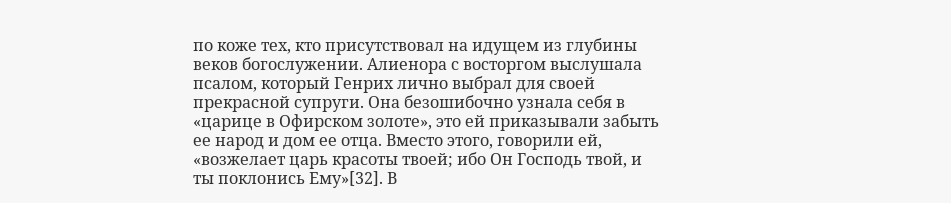по коже тех, кто присутствовал на идущем из глубины веков богослужении. Алиенора с восторгом выслушала псалом, который Генрих лично выбрал для своей прекрасной супруги. Она безошибочно узнала себя в «царице в Офирском золоте», это ей приказывали забыть ее народ и дом ее отца. Вместо этого, говорили ей, «возжелает царь красоты твоей; ибо Он Господь твой, и ты поклонись Ему»[32]. В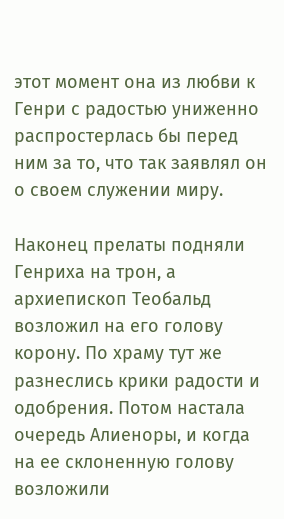этот момент она из любви к Генри с радостью униженно распростерлась бы перед ним за то, что так заявлял он о своем служении миру.

Наконец прелаты подняли Генриха на трон, а архиепископ Теобальд возложил на его голову корону. По храму тут же разнеслись крики радости и одобрения. Потом настала очередь Алиеноры, и когда на ее склоненную голову возложили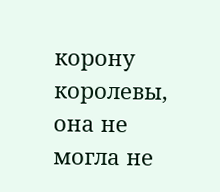корону королевы, она не могла не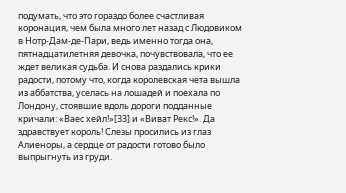подумать, что это гораздо более счастливая коронация, чем была много лет назад с Людовиком в Нотр-Дам-де-Пари, ведь именно тогда она, пятнадцатилетняя девочка, почувствовала, что ее ждет великая судьба. И снова раздались крики радости, потому что, когда королевская чета вышла из аббатства, уселась на лошадей и поехала по Лондону, стоявшие вдоль дороги подданные кричали: «Ваес хейл!»[33] и «Виват Рекс!». Да здравствует король! Слезы просились из глаз Алиеноры, а сердце от радости готово было выпрыгнуть из груди.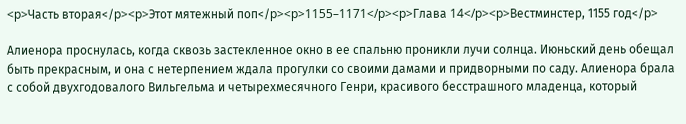<p>Часть вторая</p><p>Этот мятежный поп</p><p>1155–1171</p><p>Глава 14</p><p>Вестминстер, 1155 год</p>

Алиенора проснулась, когда сквозь застекленное окно в ее спальню проникли лучи солнца. Июньский день обещал быть прекрасным, и она с нетерпением ждала прогулки со своими дамами и придворными по саду. Алиенора брала с собой двухгодовалого Вильгельма и четырехмесячного Генри, красивого бесстрашного младенца, который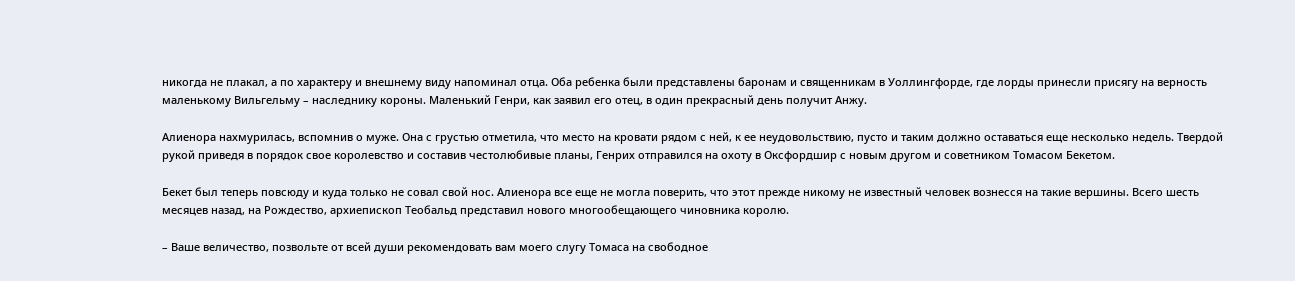никогда не плакал, а по характеру и внешнему виду напоминал отца. Оба ребенка были представлены баронам и священникам в Уоллингфорде, где лорды принесли присягу на верность маленькому Вильгельму – наследнику короны. Маленький Генри, как заявил его отец, в один прекрасный день получит Анжу.

Алиенора нахмурилась, вспомнив о муже. Она с грустью отметила, что место на кровати рядом с ней, к ее неудовольствию, пусто и таким должно оставаться еще несколько недель. Твердой рукой приведя в порядок свое королевство и составив честолюбивые планы, Генрих отправился на охоту в Оксфордшир с новым другом и советником Томасом Бекетом.

Бекет был теперь повсюду и куда только не совал свой нос. Алиенора все еще не могла поверить, что этот прежде никому не известный человек вознесся на такие вершины. Всего шесть месяцев назад, на Рождество, архиепископ Теобальд представил нового многообещающего чиновника королю.

– Ваше величество, позвольте от всей души рекомендовать вам моего слугу Томаса на свободное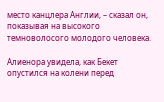место канцлера Англии, – сказал он, показывая на высокого темноволосого молодого человека.

Алиенора увидела, как Бекет опустился на колени перед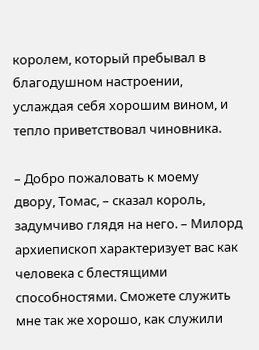королем, который пребывал в благодушном настроении, услаждая себя хорошим вином, и тепло приветствовал чиновника.

– Добро пожаловать к моему двору, Томас, – сказал король, задумчиво глядя на него. – Милорд архиепископ характеризует вас как человека с блестящими способностями. Сможете служить мне так же хорошо, как служили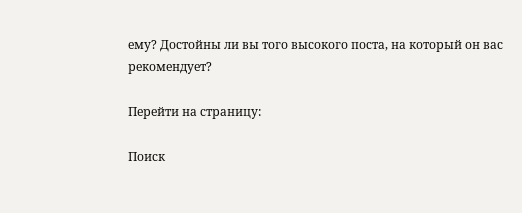ему? Достойны ли вы того высокого поста, на который он вас рекомендует?

Перейти на страницу:

Поиск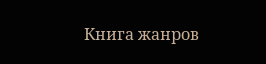Книга жанров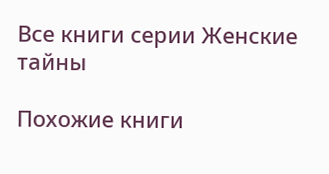Все книги серии Женские тайны

Похожие книги